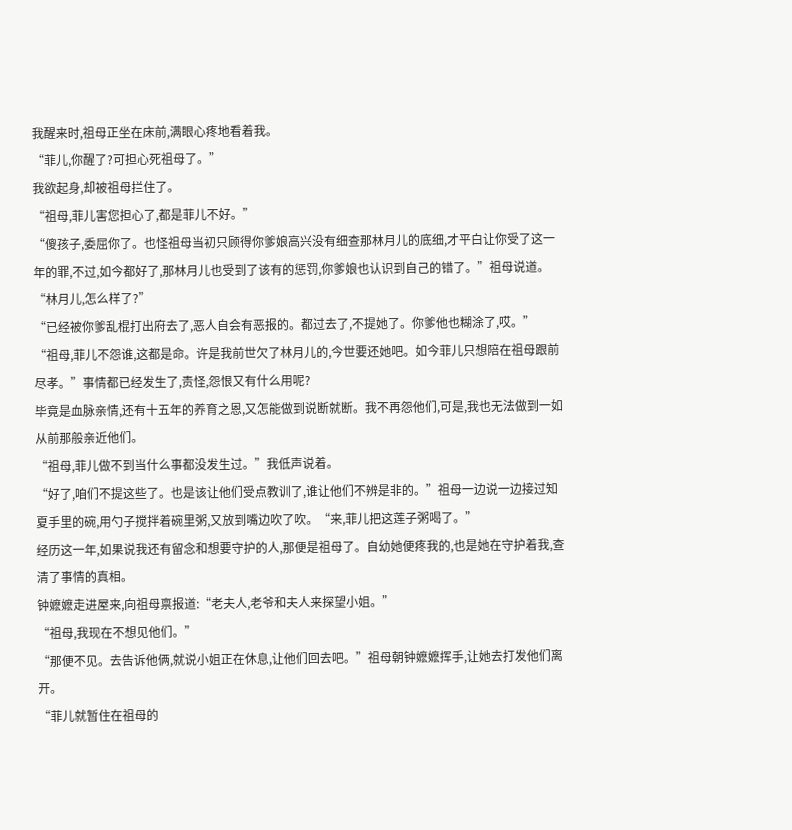我醒来时,祖母正坐在床前,满眼心疼地看着我。
“菲儿,你醒了?可担心死祖母了。”
我欲起身,却被祖母拦住了。
“祖母,菲儿害您担心了,都是菲儿不好。”
“傻孩子,委屈你了。也怪祖母当初只顾得你爹娘高兴没有细查那林月儿的底细,才平白让你受了这一年的罪,不过,如今都好了,那林月儿也受到了该有的惩罚,你爹娘也认识到自己的错了。”祖母说道。
“林月儿,怎么样了?”
“已经被你爹乱棍打出府去了,恶人自会有恶报的。都过去了,不提她了。你爹他也糊涂了,哎。”
“祖母,菲儿不怨谁,这都是命。许是我前世欠了林月儿的,今世要还她吧。如今菲儿只想陪在祖母跟前尽孝。”事情都已经发生了,责怪,怨恨又有什么用呢?
毕竟是血脉亲情,还有十五年的养育之恩,又怎能做到说断就断。我不再怨他们,可是,我也无法做到一如从前那般亲近他们。
“祖母,菲儿做不到当什么事都没发生过。”我低声说着。
“好了,咱们不提这些了。也是该让他们受点教训了,谁让他们不辨是非的。”祖母一边说一边接过知夏手里的碗,用勺子搅拌着碗里粥,又放到嘴边吹了吹。“来,菲儿把这莲子粥喝了。”
经历这一年,如果说我还有留念和想要守护的人,那便是祖母了。自幼她便疼我的,也是她在守护着我,查清了事情的真相。
钟嬷嬷走进屋来,向祖母禀报道:“老夫人,老爷和夫人来探望小姐。”
“祖母,我现在不想见他们。”
“那便不见。去告诉他俩,就说小姐正在休息,让他们回去吧。”祖母朝钟嬷嬷挥手,让她去打发他们离开。
“菲儿就暂住在祖母的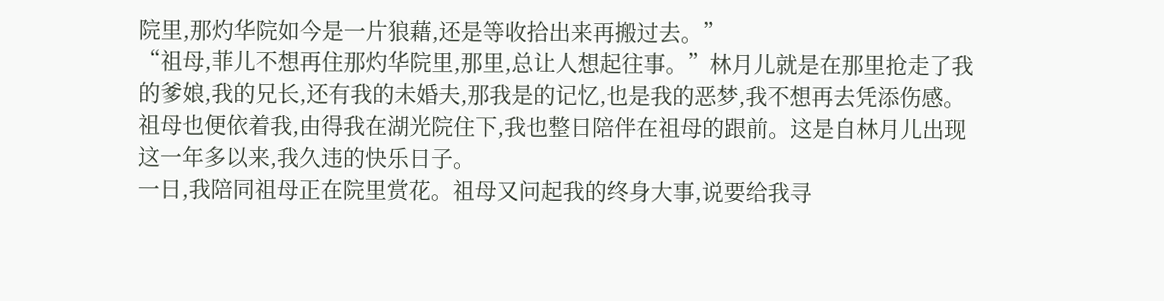院里,那灼华院如今是一片狼藉,还是等收拾出来再搬过去。”
“祖母,菲儿不想再住那灼华院里,那里,总让人想起往事。”林月儿就是在那里抢走了我的爹娘,我的兄长,还有我的未婚夫,那我是的记忆,也是我的恶梦,我不想再去凭添伤感。
祖母也便依着我,由得我在湖光院住下,我也整日陪伴在祖母的跟前。这是自林月儿出现这一年多以来,我久违的快乐日子。
一日,我陪同祖母正在院里赏花。祖母又问起我的终身大事,说要给我寻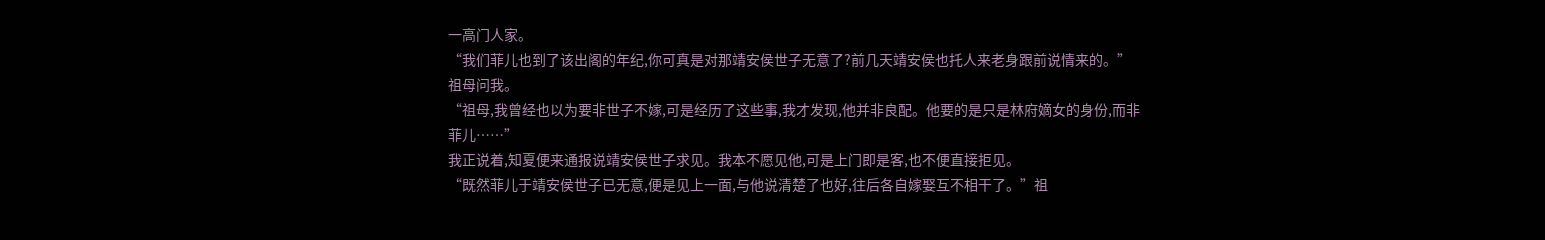一高门人家。
“我们菲儿也到了该出阁的年纪,你可真是对那靖安侯世子无意了?前几天靖安侯也托人来老身跟前说情来的。”祖母问我。
“祖母,我曾经也以为要非世子不嫁,可是经历了这些事,我才发现,他并非良配。他要的是只是林府嫡女的身份,而非菲儿……”
我正说着,知夏便来通报说靖安侯世子求见。我本不愿见他,可是上门即是客,也不便直接拒见。
“既然菲儿于靖安侯世子已无意,便是见上一面,与他说清楚了也好,往后各自嫁娶互不相干了。”祖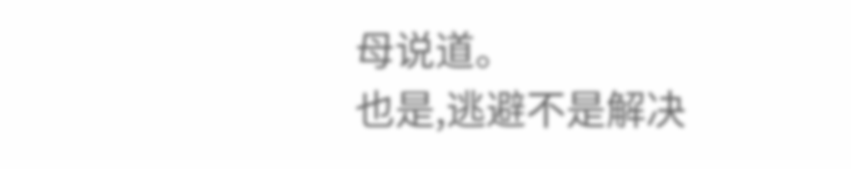母说道。
也是,逃避不是解决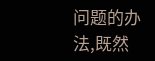问题的办法,既然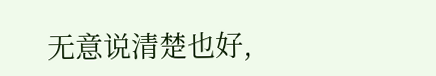无意说清楚也好,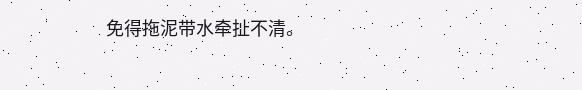免得拖泥带水牵扯不清。